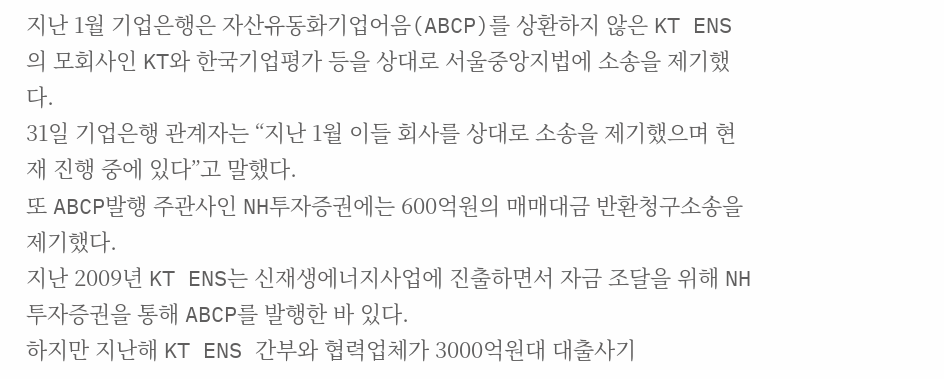지난 1월 기업은행은 자산유동화기업어음(ABCP)를 상환하지 않은 KT ENS의 모회사인 KT와 한국기업평가 등을 상대로 서울중앙지법에 소송을 제기했다.
31일 기업은행 관계자는 “지난 1월 이들 회사를 상대로 소송을 제기했으며 현재 진행 중에 있다”고 말했다.
또 ABCP발행 주관사인 NH투자증권에는 600억원의 매매대금 반환청구소송을 제기했다.
지난 2009년 KT ENS는 신재생에너지사업에 진출하면서 자금 조달을 위해 NH투자증권을 통해 ABCP를 발행한 바 있다.
하지만 지난해 KT ENS 간부와 협력업체가 3000억원대 대출사기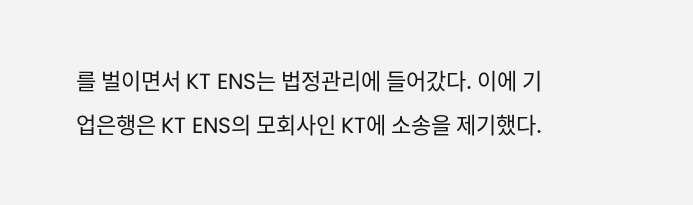를 벌이면서 KT ENS는 법정관리에 들어갔다. 이에 기업은행은 KT ENS의 모회사인 KT에 소송을 제기했다.